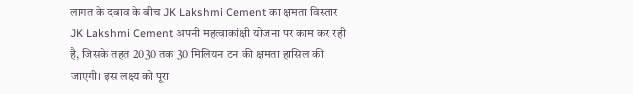लागत के दबाव के बीच JK Lakshmi Cement का क्षमता विस्तार
JK Lakshmi Cement अपनी महत्वाकांक्षी योजना पर काम कर रही है, जिसके तहत 2030 तक 30 मिलियन टन की क्षमता हासिल की जाएगी। इस लक्ष्य को पूरा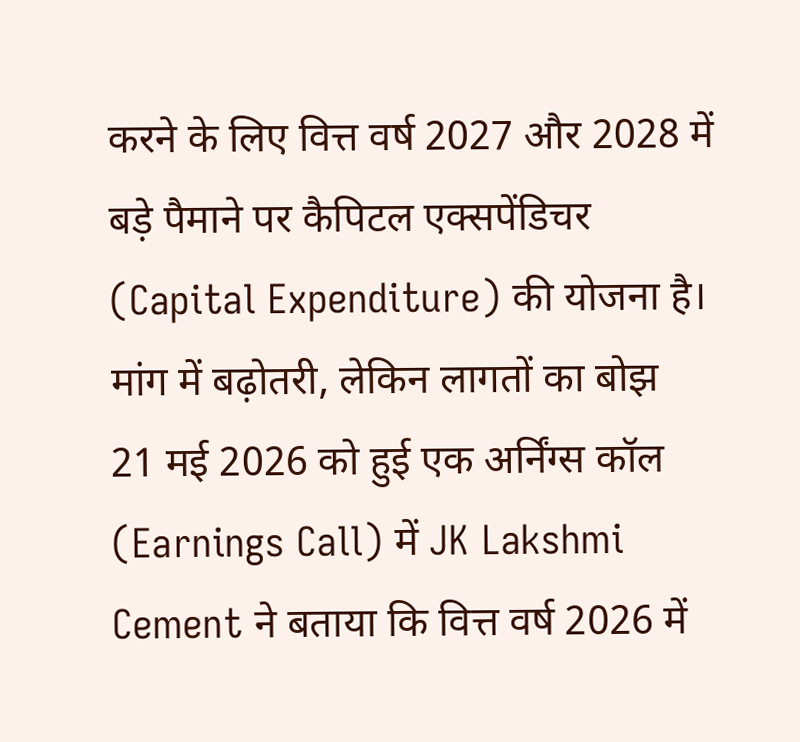करने के लिए वित्त वर्ष 2027 और 2028 में बड़े पैमाने पर कैपिटल एक्सपेंडिचर (Capital Expenditure) की योजना है।
मांग में बढ़ोतरी, लेकिन लागतों का बोझ
21 मई 2026 को हुई एक अर्निंग्स कॉल (Earnings Call) में JK Lakshmi Cement ने बताया कि वित्त वर्ष 2026 में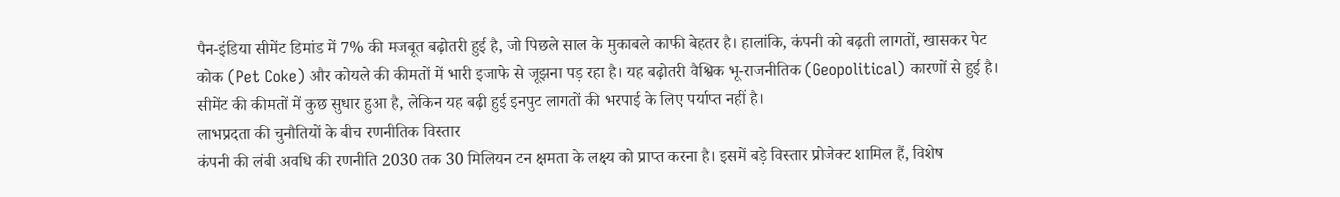पैन-इंडिया सीमेंट डिमांड में 7% की मजबूत बढ़ोतरी हुई है, जो पिछले साल के मुकाबले काफी बेहतर है। हालांकि, कंपनी को बढ़ती लागतों, खासकर पेट कोक (Pet Coke) और कोयले की कीमतों में भारी इजाफे से जूझना पड़ रहा है। यह बढ़ोतरी वैश्विक भू-राजनीतिक (Geopolitical) कारणों से हुई है। सीमेंट की कीमतों में कुछ सुधार हुआ है, लेकिन यह बढ़ी हुई इनपुट लागतों की भरपाई के लिए पर्याप्त नहीं है।
लाभप्रदता की चुनौतियों के बीच रणनीतिक विस्तार
कंपनी की लंबी अवधि की रणनीति 2030 तक 30 मिलियन टन क्षमता के लक्ष्य को प्राप्त करना है। इसमें बड़े विस्तार प्रोजेक्ट शामिल हैं, विशेष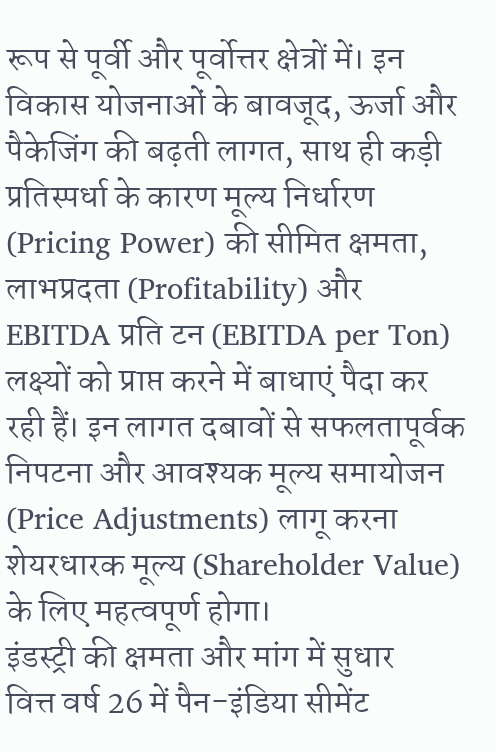रूप से पूर्वी और पूर्वोत्तर क्षेत्रों में। इन विकास योजनाओं के बावजूद, ऊर्जा और पैकेजिंग की बढ़ती लागत, साथ ही कड़ी प्रतिस्पर्धा के कारण मूल्य निर्धारण (Pricing Power) की सीमित क्षमता, लाभप्रदता (Profitability) और EBITDA प्रति टन (EBITDA per Ton) लक्ष्यों को प्राप्त करने में बाधाएं पैदा कर रही हैं। इन लागत दबावों से सफलतापूर्वक निपटना और आवश्यक मूल्य समायोजन (Price Adjustments) लागू करना शेयरधारक मूल्य (Shareholder Value) के लिए महत्वपूर्ण होगा।
इंडस्ट्री की क्षमता और मांग में सुधार
वित्त वर्ष 26 में पैन-इंडिया सीमेंट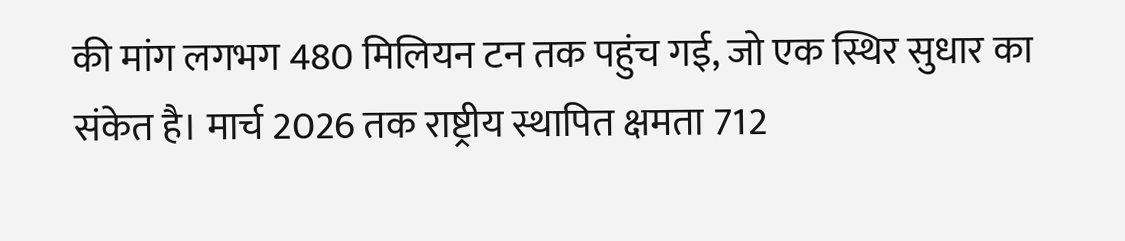की मांग लगभग 480 मिलियन टन तक पहुंच गई, जो एक स्थिर सुधार का संकेत है। मार्च 2026 तक राष्ट्रीय स्थापित क्षमता 712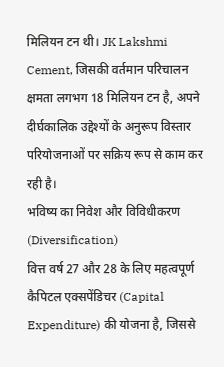मिलियन टन थी। JK Lakshmi Cement, जिसकी वर्तमान परिचालन क्षमता लगभग 18 मिलियन टन है, अपने दीर्घकालिक उद्देश्यों के अनुरूप विस्तार परियोजनाओं पर सक्रिय रूप से काम कर रही है।
भविष्य का निवेश और विविधीकरण (Diversification)
वित्त वर्ष 27 और 28 के लिए महत्वपूर्ण कैपिटल एक्सपेंडिचर (Capital Expenditure) की योजना है, जिससे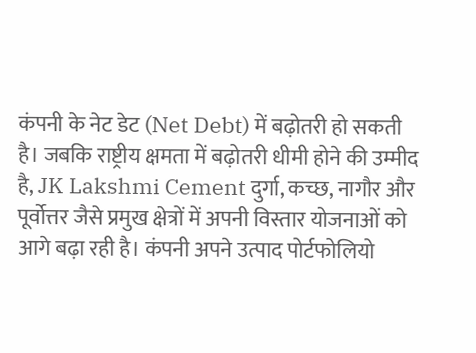कंपनी के नेट डेट (Net Debt) में बढ़ोतरी हो सकती है। जबकि राष्ट्रीय क्षमता में बढ़ोतरी धीमी होने की उम्मीद है, JK Lakshmi Cement दुर्गा, कच्छ, नागौर और पूर्वोत्तर जैसे प्रमुख क्षेत्रों में अपनी विस्तार योजनाओं को आगे बढ़ा रही है। कंपनी अपने उत्पाद पोर्टफोलियो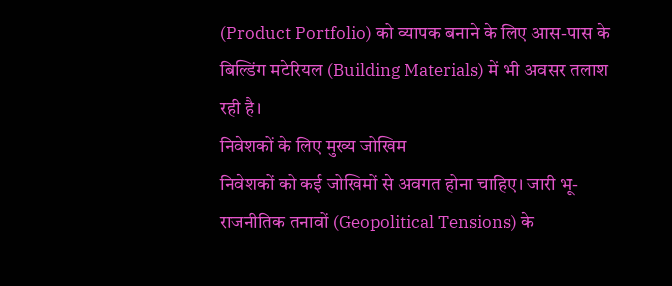(Product Portfolio) को व्यापक बनाने के लिए आस-पास के बिल्डिंग मटेरियल (Building Materials) में भी अवसर तलाश रही है।
निवेशकों के लिए मुख्य जोखिम
निवेशकों को कई जोखिमों से अवगत होना चाहिए। जारी भू-राजनीतिक तनावों (Geopolitical Tensions) के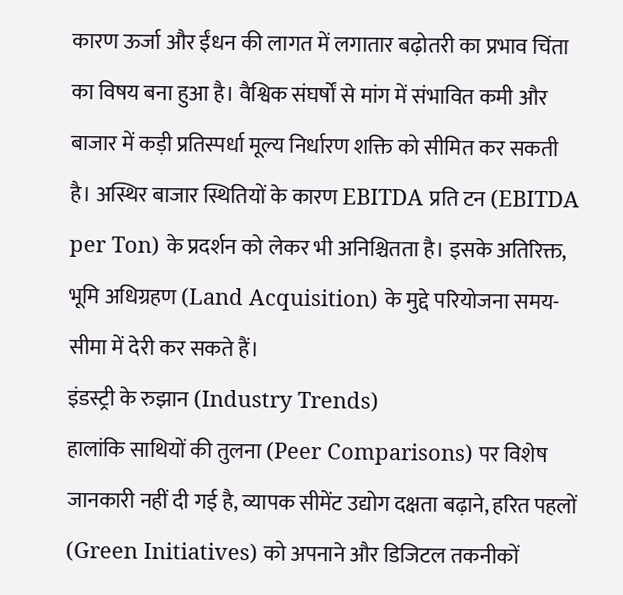कारण ऊर्जा और ईंधन की लागत में लगातार बढ़ोतरी का प्रभाव चिंता का विषय बना हुआ है। वैश्विक संघर्षों से मांग में संभावित कमी और बाजार में कड़ी प्रतिस्पर्धा मूल्य निर्धारण शक्ति को सीमित कर सकती है। अस्थिर बाजार स्थितियों के कारण EBITDA प्रति टन (EBITDA per Ton) के प्रदर्शन को लेकर भी अनिश्चितता है। इसके अतिरिक्त, भूमि अधिग्रहण (Land Acquisition) के मुद्दे परियोजना समय-सीमा में देरी कर सकते हैं।
इंडस्ट्री के रुझान (Industry Trends)
हालांकि साथियों की तुलना (Peer Comparisons) पर विशेष जानकारी नहीं दी गई है, व्यापक सीमेंट उद्योग दक्षता बढ़ाने, हरित पहलों (Green Initiatives) को अपनाने और डिजिटल तकनीकों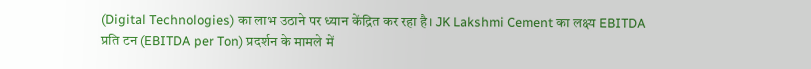(Digital Technologies) का लाभ उठाने पर ध्यान केंद्रित कर रहा है। JK Lakshmi Cement का लक्ष्य EBITDA प्रति टन (EBITDA per Ton) प्रदर्शन के मामले में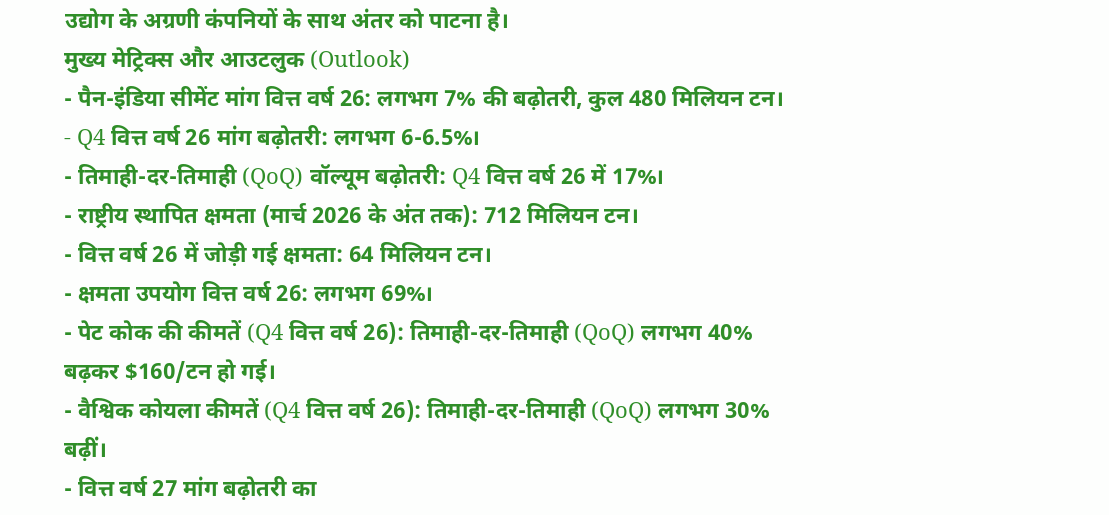उद्योग के अग्रणी कंपनियों के साथ अंतर को पाटना है।
मुख्य मेट्रिक्स और आउटलुक (Outlook)
- पैन-इंडिया सीमेंट मांग वित्त वर्ष 26: लगभग 7% की बढ़ोतरी, कुल 480 मिलियन टन।
- Q4 वित्त वर्ष 26 मांग बढ़ोतरी: लगभग 6-6.5%।
- तिमाही-दर-तिमाही (QoQ) वॉल्यूम बढ़ोतरी: Q4 वित्त वर्ष 26 में 17%।
- राष्ट्रीय स्थापित क्षमता (मार्च 2026 के अंत तक): 712 मिलियन टन।
- वित्त वर्ष 26 में जोड़ी गई क्षमता: 64 मिलियन टन।
- क्षमता उपयोग वित्त वर्ष 26: लगभग 69%।
- पेट कोक की कीमतें (Q4 वित्त वर्ष 26): तिमाही-दर-तिमाही (QoQ) लगभग 40% बढ़कर $160/टन हो गई।
- वैश्विक कोयला कीमतें (Q4 वित्त वर्ष 26): तिमाही-दर-तिमाही (QoQ) लगभग 30% बढ़ीं।
- वित्त वर्ष 27 मांग बढ़ोतरी का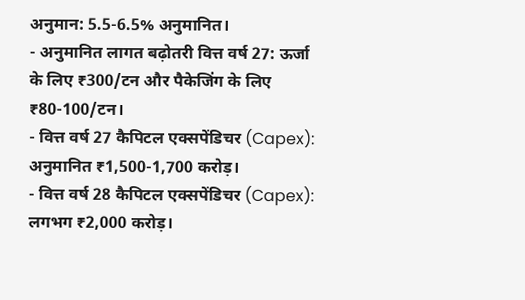अनुमान: 5.5-6.5% अनुमानित।
- अनुमानित लागत बढ़ोतरी वित्त वर्ष 27: ऊर्जा के लिए ₹300/टन और पैकेजिंग के लिए ₹80-100/टन।
- वित्त वर्ष 27 कैपिटल एक्सपेंडिचर (Capex): अनुमानित ₹1,500-1,700 करोड़।
- वित्त वर्ष 28 कैपिटल एक्सपेंडिचर (Capex): लगभग ₹2,000 करोड़।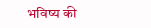भविष्य की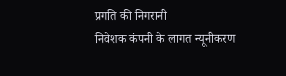प्रगति की निगरानी
निवेशक कंपनी के लागत न्यूनीकरण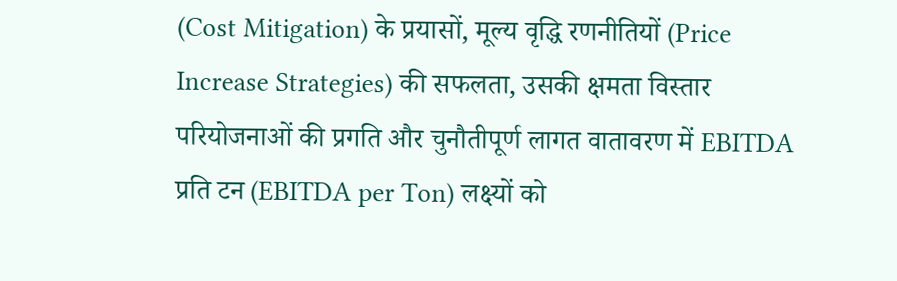(Cost Mitigation) के प्रयासों, मूल्य वृद्धि रणनीतियों (Price Increase Strategies) की सफलता, उसकी क्षमता विस्तार परियोजनाओं की प्रगति और चुनौतीपूर्ण लागत वातावरण में EBITDA प्रति टन (EBITDA per Ton) लक्ष्यों को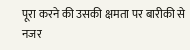पूरा करने की उसकी क्षमता पर बारीकी से नजर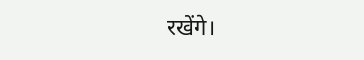रखेंगे।